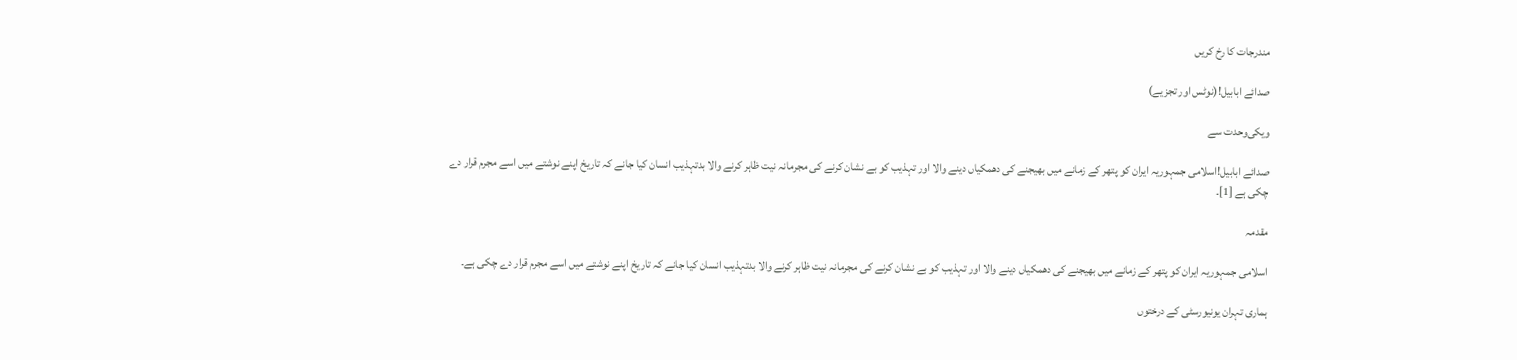مندرجات کا رخ کریں

صدائے ابابیل!(نوٹس اور تجزیے)

ویکی‌وحدت سے

صدائے ابابیل!اسلامی جمہوریہ ایران کو پتھر کے زمانے میں بھیجنے کی دھمکیاں دینے والا اور تہذیب کو بے نشان کرنے کی مجرمانہ نیت ظاہر کرنے والا بدتہذیب انسان کیا جانے کہ تاریخ اپنے نوشتے میں اسے مجرم قرار دے چکی ہے [1]۔

مقدمہ

اسلامی جمہوریہ ایران کو پتھر کے زمانے میں بھیجنے کی دھمکیاں دینے والا اور تہذیب کو بے نشان کرنے کی مجرمانہ نیت ظاہر کرنے والا بدتہذیب انسان کیا جانے کہ تاریخ اپنے نوشتے میں اسے مجرم قرار دے چکی ہے۔

ہماری تہران یونیورسٹی کے درختوں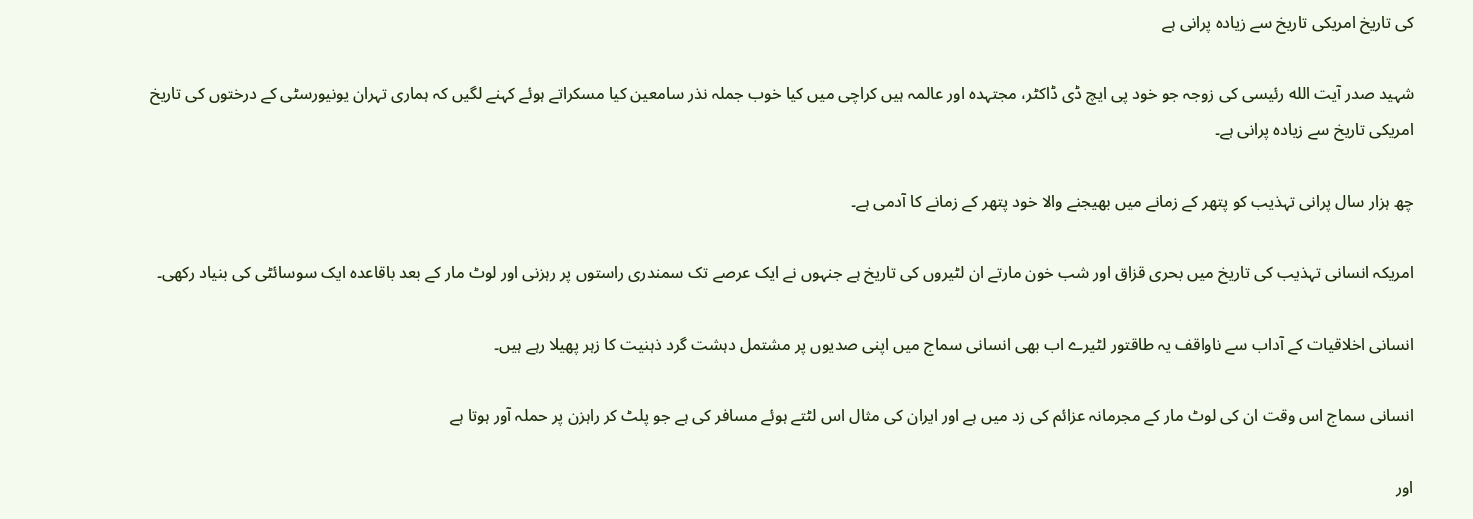کی تاریخ امریکی تاریخ سے زیادہ پرانی ہے

شہید صدر آیت الله رئیسی کی زوجہ جو خود پی ایچ ڈی ڈاکٹر، مجتہدہ اور عالمہ ہیں کراچی میں کیا خوب جملہ نذر سامعین کیا مسکراتے ہوئے کہنے لگیں کہ ہماری تہران یونیورسٹی کے درختوں کی تاریخ امریکی تاریخ سے زیادہ پرانی ہے۔

چھ ہزار سال پرانی تہذیب کو پتھر کے زمانے میں بھیجنے والا خود پتھر کے زمانے کا آدمی ہے۔

امریکہ انسانی تہذیب کی تاریخ میں بحری قزاق اور شب خون مارتے ان لٹیروں کی تاریخ ہے جنہوں نے ایک عرصے تک سمندری راستوں پر رہزنی اور لوٹ مار کے بعد باقاعدہ ایک سوسائٹی کی بنیاد رکھی۔

انسانی اخلاقیات کے آداب سے ناواقف یہ طاقتور لٹیرے اب بھی انسانی سماج میں اپنی صدیوں پر مشتمل دہشت گرد ذہنیت کا زہر پھیلا رہے ہیں۔

انسانی سماج اس وقت ان کی لوٹ مار کے مجرمانہ عزائم کی زد میں ہے اور ایران کی مثال اس لٹتے ہوئے مسافر کی ہے جو پلٹ کر راہزن پر حملہ آور ہوتا ہے

اور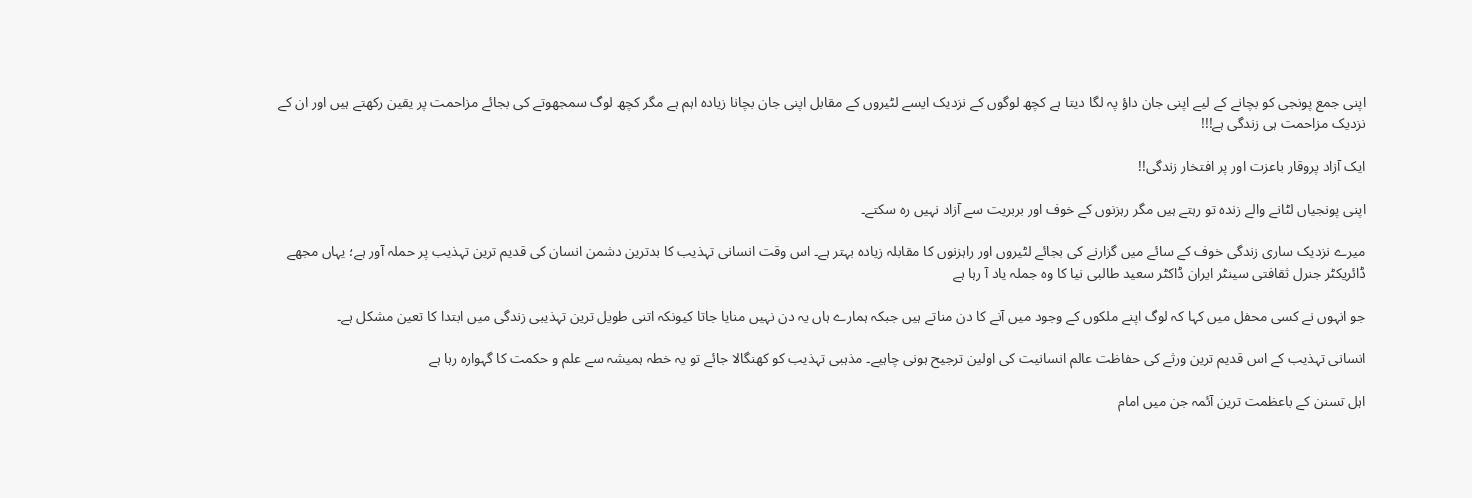اپنی جمع پونجی کو بچانے کے لیے اپنی جان داؤ پہ لگا دیتا ہے کچھ لوگوں کے نزدیک ایسے لٹیروں کے مقابل اپنی جان بچانا زیادہ اہم ہے مگر کچھ لوگ سمجھوتے کی بجائے مزاحمت پر یقین رکھتے ہیں اور ان کے نزدیک مزاحمت ہی زندگی ہے!!!

ایک آزاد پروقار باعزت اور پر افتخار زندگی!!

اپنی پونجیاں لٹانے والے زندہ تو رہتے ہیں مگر رہزنوں کے خوف اور بربریت سے آزاد نہیں رہ سکتے۔

میرے نزدیک ساری زندگی خوف کے سائے میں گزارنے کی بجائے لٹیروں اور راہزنوں کا مقابلہ زیادہ بہتر ہے۔ اس وقت انسانی تہذیب کا بدترین دشمن انسان کی قدیم ترین تہذیب پر حملہ آور ہے؛ یہاں مجھے ڈائریکٹر جنرل ثقافتی سینٹر ایران ڈاکٹر سعید طالبی نیا کا وہ جملہ یاد آ رہا ہے

جو انہوں نے کسی محفل میں کہا کہ لوگ اپنے ملکوں کے وجود میں آنے کا دن مناتے ہیں جبکہ ہمارے ہاں یہ دن نہیں منایا جاتا کیونکہ اتنی طویل ترین تہذیبی زندگی میں ابتدا کا تعین مشکل ہے۔

انسانی تہذیب کے اس قدیم ترین ورثے کی حفاظت عالم انسانیت کی اولین ترجیح ہونی چاہیے۔ مذہبی تہذیب کو کھنگالا جائے تو یہ خطہ ہمیشہ سے علم و حکمت کا گہوارہ رہا ہے

اہل تسنن کے باعظمت ترین آئمہ جن میں امام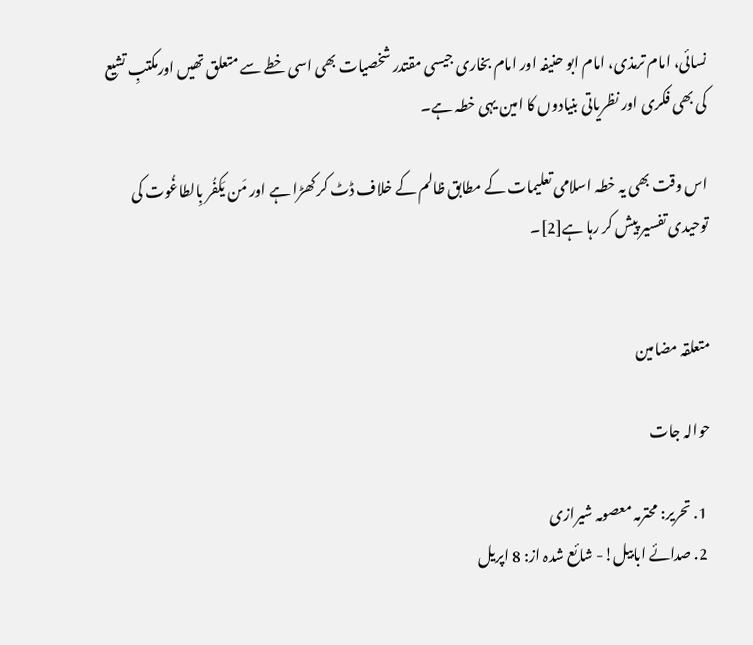نسائی، امام ترمذی، امام ابو حنیفہ اور امام بخاری جیسی مقتدر شخصیات بھی اسی خطے سے متعلق تھیں اورمکتبِ تشیع کی بھی فکری اور نظریاتی بنیادوں کا امین یہی خطہ ہے۔

اس وقت بھی یہ خطہ اسلامی تعلیمات کے مطابق ظالم کے خلاف ڈٹ کر کھڑا ہے اور مَن یَکفُر بِالطاغُوت کی توحیدی تفسیر پیش کر رہا ہے[2]۔


متعلقہ مضامین

حوالہ جات

  1. تحریر: محترمہ معصومہ شیرازی
  2. صدائے ابابیل!- شائع شدہ از: 8 اپریل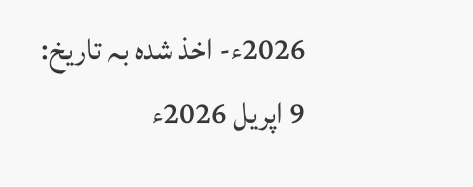2026ء- اخذ شدہ بہ تاریخ: 9 اپریل 2026ء